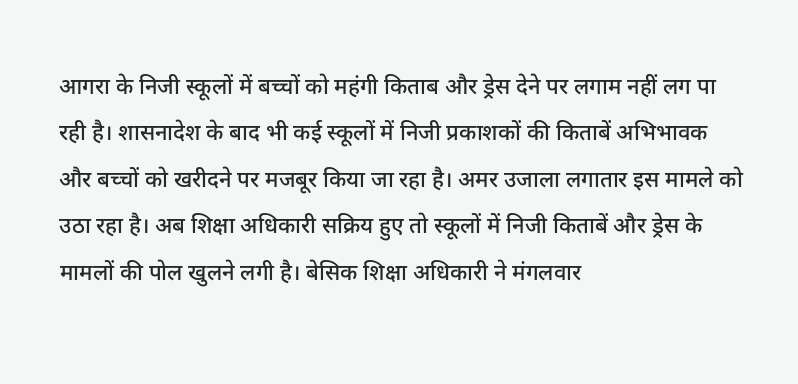आगरा के निजी स्कूलों में बच्चों को महंगी किताब और ड्रेस देने पर लगाम नहीं लग पा रही है। शासनादेश के बाद भी कई स्कूलों में निजी प्रकाशकों की किताबें अभिभावक और बच्चों को खरीदने पर मजबूर किया जा रहा है। अमर उजाला लगातार इस मामले को उठा रहा है। अब शिक्षा अधिकारी सक्रिय हुए तो स्कूलों में निजी किताबें और ड्रेस के मामलों की पोल खुलने लगी है। बेसिक शिक्षा अधिकारी ने मंगलवार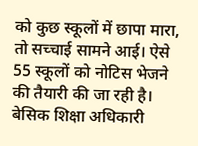को कुछ स्कूलों में छापा मारा, तो सच्चाई सामने आई। ऐसे 55 स्कूलों को नोटिस भेजने की तैयारी की जा रही है।
बेसिक शिक्षा अधिकारी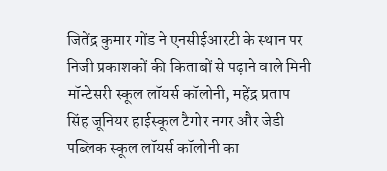जितेंद्र कुमार गोंड ने एनसीईआरटी के स्थान पर निजी प्रकाशकों की किताबों से पढ़ाने वाले मिनी मॉन्टेसरी स्कूल लॉयर्स कॉलोनी, महेंद्र प्रताप सिंह जूनियर हाईस्कूल टैगोर नगर और जेडी पब्लिक स्कूल लॉयर्स कॉलोनी का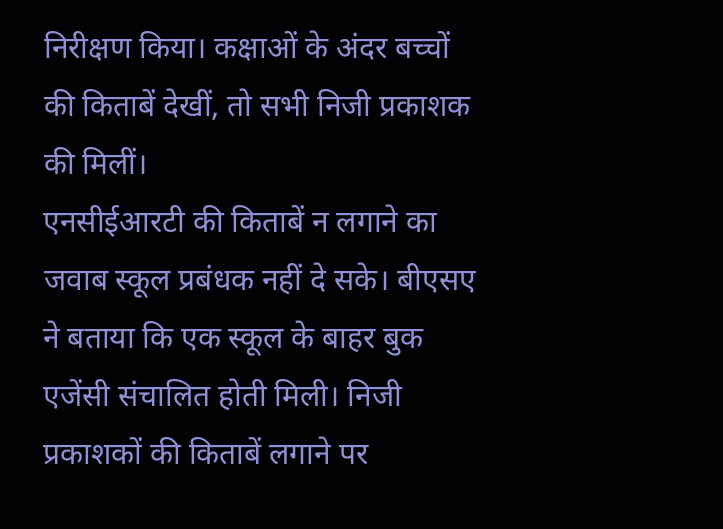निरीक्षण किया। कक्षाओं के अंदर बच्चों की किताबें देखीं, तो सभी निजी प्रकाशक की मिलीं।
एनसीईआरटी की किताबें न लगाने का जवाब स्कूल प्रबंधक नहीं दे सके। बीएसए ने बताया कि एक स्कूल के बाहर बुक एजेंसी संचालित होती मिली। निजी प्रकाशकों की किताबें लगाने पर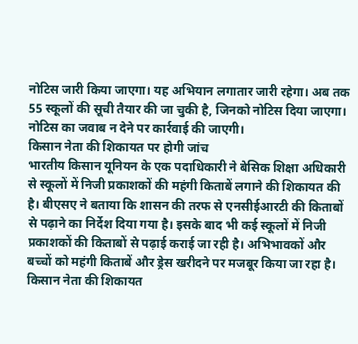नोटिस जारी किया जाएगा। यह अभियान लगातार जारी रहेगा। अब तक 55 स्कूलों की सूची तैयार की जा चुकी है, जिनको नोटिस दिया जाएगा। नोटिस का जवाब न देने पर कार्रवाई की जाएगी।
किसान नेता की शिकायत पर होगी जांच
भारतीय किसान यूनियन के एक पदाधिकारी ने बेसिक शिक्षा अधिकारी से स्कूलों में निजी प्रकाशकों की महंगी किताबें लगाने की शिकायत की है। बीएसए ने बताया कि शासन की तरफ से एनसीईआरटी की किताबों से पढ़ाने का निर्देश दिया गया है। इसके बाद भी कई स्कूलों में निजी प्रकाशकों की किताबों से पढ़ाई कराई जा रही है। अभिभावकों और बच्चों को महंगी किताबें और ड्रेस खरीदने पर मजबूर किया जा रहा है। किसान नेता की शिकायत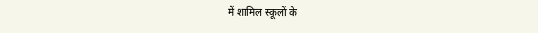में शामिल स्कूलों के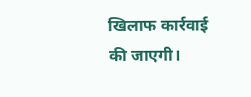खिलाफ कार्रवाई की जाएगी।